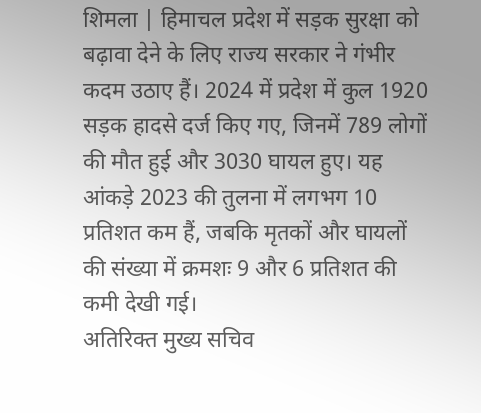शिमला | हिमाचल प्रदेश में सड़क सुरक्षा को बढ़ावा देने के लिए राज्य सरकार ने गंभीर कदम उठाए हैं। 2024 में प्रदेश में कुल 1920 सड़क हादसे दर्ज किए गए, जिनमें 789 लोगों की मौत हुई और 3030 घायल हुए। यह आंकड़े 2023 की तुलना में लगभग 10 प्रतिशत कम हैं, जबकि मृतकों और घायलों की संख्या में क्रमशः 9 और 6 प्रतिशत की कमी देखी गई।
अतिरिक्त मुख्य सचिव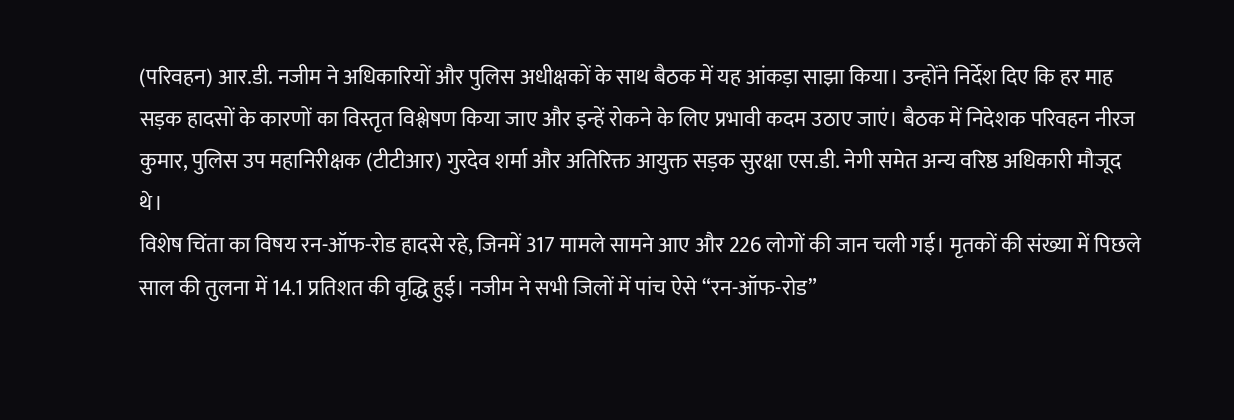(परिवहन) आर.डी. नजीम ने अधिकारियों और पुलिस अधीक्षकों के साथ बैठक में यह आंकड़ा साझा किया। उन्होंने निर्देश दिए कि हर माह सड़क हादसों के कारणों का विस्तृत विश्लेषण किया जाए और इन्हें रोकने के लिए प्रभावी कदम उठाए जाएं। बैठक में निदेशक परिवहन नीरज कुमार, पुलिस उप महानिरीक्षक (टीटीआर) गुरदेव शर्मा और अतिरिक्त आयुक्त सड़क सुरक्षा एस.डी. नेगी समेत अन्य वरिष्ठ अधिकारी मौजूद थे।
विशेष चिंता का विषय रन-ऑफ-रोड हादसे रहे, जिनमें 317 मामले सामने आए और 226 लोगों की जान चली गई। मृतकों की संख्या में पिछले साल की तुलना में 14.1 प्रतिशत की वृद्धि हुई। नजीम ने सभी जिलों में पांच ऐसे “रन-ऑफ-रोड”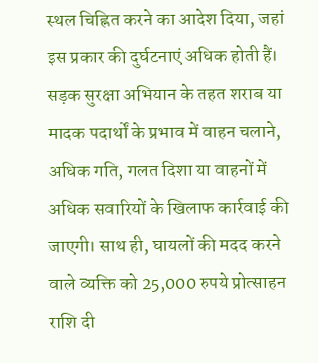स्थल चिह्नित करने का आदेश दिया, जहां इस प्रकार की दुर्घटनाएं अधिक होती हैं।
सड़क सुरक्षा अभियान के तहत शराब या मादक पदार्थों के प्रभाव में वाहन चलाने, अधिक गति, गलत दिशा या वाहनों में अधिक सवारियों के खिलाफ कार्रवाई की जाएगी। साथ ही, घायलों की मदद करने वाले व्यक्ति को 25,000 रुपये प्रोत्साहन राशि दी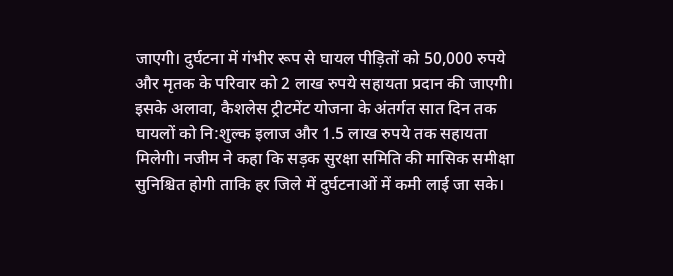जाएगी। दुर्घटना में गंभीर रूप से घायल पीड़ितों को 50,000 रुपये और मृतक के परिवार को 2 लाख रुपये सहायता प्रदान की जाएगी।
इसके अलावा, कैशलेस ट्रीटमेंट योजना के अंतर्गत सात दिन तक घायलों को नि:शुल्क इलाज और 1.5 लाख रुपये तक सहायता मिलेगी। नजीम ने कहा कि सड़क सुरक्षा समिति की मासिक समीक्षा सुनिश्चित होगी ताकि हर जिले में दुर्घटनाओं में कमी लाई जा सके।